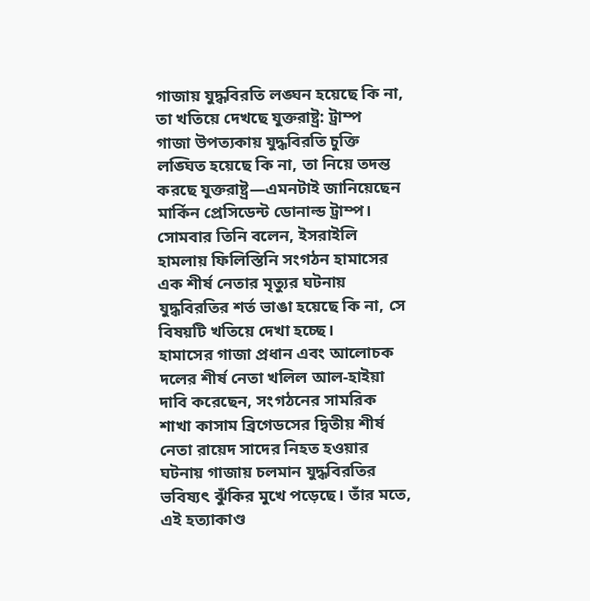গাজায় যুদ্ধবিরতি লঙ্ঘন হয়েছে কি না, তা খতিয়ে দেখছে যুক্তরাষ্ট্র: ট্রাম্প
গাজা উপত্যকায় যুদ্ধবিরতি চুক্তি লঙ্ঘিত হয়েছে কি না, তা নিয়ে তদন্ত করছে যুক্তরাষ্ট্র—এমনটাই জানিয়েছেন মার্কিন প্রেসিডেন্ট ডোনাল্ড ট্রাম্প। সোমবার তিনি বলেন, ইসরাইলি হামলায় ফিলিস্তিনি সংগঠন হামাসের এক শীর্ষ নেতার মৃত্যুর ঘটনায় যুদ্ধবিরতির শর্ত ভাঙা হয়েছে কি না, সে বিষয়টি খতিয়ে দেখা হচ্ছে।
হামাসের গাজা প্রধান এবং আলোচক দলের শীর্ষ নেতা খলিল আল-হাইয়া দাবি করেছেন, সংগঠনের সামরিক শাখা কাসাম ব্রিগেডসের দ্বিতীয় শীর্ষ নেতা রায়েদ সাদের নিহত হওয়ার ঘটনায় গাজায় চলমান যুদ্ধবিরতির ভবিষ্যৎ ঝুঁকির মুখে পড়েছে। তাঁর মতে, এই হত্যাকাণ্ড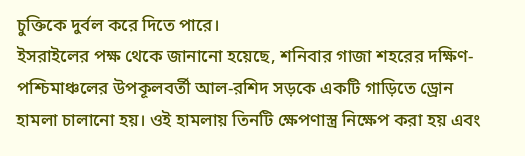চুক্তিকে দুর্বল করে দিতে পারে।
ইসরাইলের পক্ষ থেকে জানানো হয়েছে, শনিবার গাজা শহরের দক্ষিণ-পশ্চিমাঞ্চলের উপকূলবর্তী আল-রশিদ সড়কে একটি গাড়িতে ড্রোন হামলা চালানো হয়। ওই হামলায় তিনটি ক্ষেপণাস্ত্র নিক্ষেপ করা হয় এবং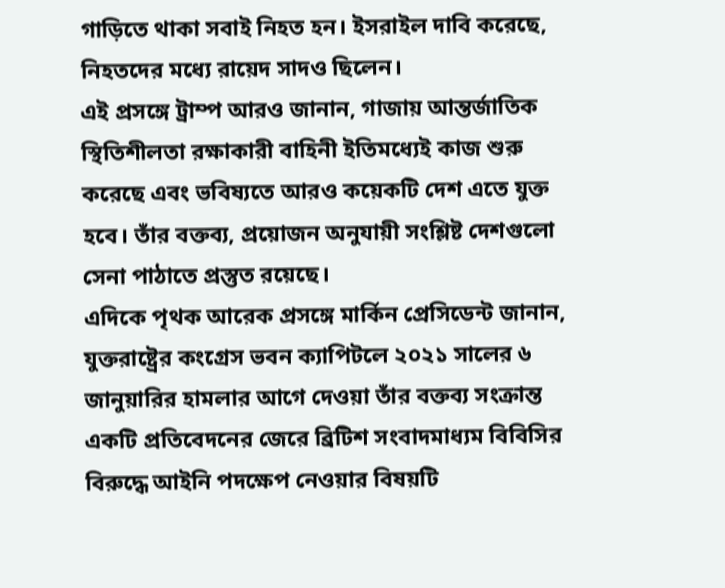গাড়িতে থাকা সবাই নিহত হন। ইসরাইল দাবি করেছে, নিহতদের মধ্যে রায়েদ সাদও ছিলেন।
এই প্রসঙ্গে ট্রাম্প আরও জানান, গাজায় আন্তর্জাতিক স্থিতিশীলতা রক্ষাকারী বাহিনী ইতিমধ্যেই কাজ শুরু করেছে এবং ভবিষ্যতে আরও কয়েকটি দেশ এতে যুক্ত হবে। তাঁর বক্তব্য, প্রয়োজন অনুযায়ী সংশ্লিষ্ট দেশগুলো সেনা পাঠাতে প্রস্তুত রয়েছে।
এদিকে পৃথক আরেক প্রসঙ্গে মার্কিন প্রেসিডেন্ট জানান, যুক্তরাষ্ট্রের কংগ্রেস ভবন ক্যাপিটলে ২০২১ সালের ৬ জানুয়ারির হামলার আগে দেওয়া তাঁর বক্তব্য সংক্রান্ত একটি প্রতিবেদনের জেরে ব্রিটিশ সংবাদমাধ্যম বিবিসির বিরুদ্ধে আইনি পদক্ষেপ নেওয়ার বিষয়টি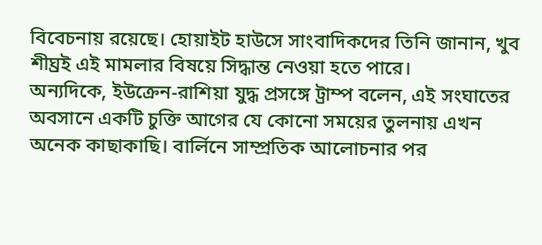বিবেচনায় রয়েছে। হোয়াইট হাউসে সাংবাদিকদের তিনি জানান, খুব শীঘ্রই এই মামলার বিষয়ে সিদ্ধান্ত নেওয়া হতে পারে।
অন্যদিকে, ইউক্রেন-রাশিয়া যুদ্ধ প্রসঙ্গে ট্রাম্প বলেন, এই সংঘাতের অবসানে একটি চুক্তি আগের যে কোনো সময়ের তুলনায় এখন অনেক কাছাকাছি। বার্লিনে সাম্প্রতিক আলোচনার পর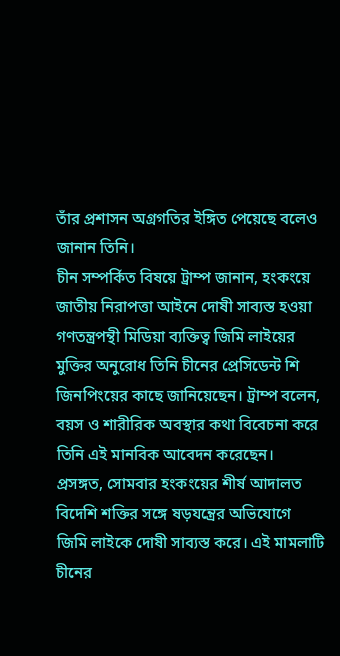তাঁর প্রশাসন অগ্রগতির ইঙ্গিত পেয়েছে বলেও জানান তিনি।
চীন সম্পর্কিত বিষয়ে ট্রাম্প জানান, হংকংয়ে জাতীয় নিরাপত্তা আইনে দোষী সাব্যস্ত হওয়া গণতন্ত্রপন্থী মিডিয়া ব্যক্তিত্ব জিমি লাইয়ের মুক্তির অনুরোধ তিনি চীনের প্রেসিডেন্ট শি জিনপিংয়ের কাছে জানিয়েছেন। ট্রাম্প বলেন, বয়স ও শারীরিক অবস্থার কথা বিবেচনা করে তিনি এই মানবিক আবেদন করেছেন।
প্রসঙ্গত, সোমবার হংকংয়ের শীর্ষ আদালত বিদেশি শক্তির সঙ্গে ষড়যন্ত্রের অভিযোগে জিমি লাইকে দোষী সাব্যস্ত করে। এই মামলাটি চীনের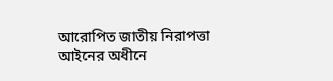আরোপিত জাতীয় নিরাপত্তা আইনের অধীনে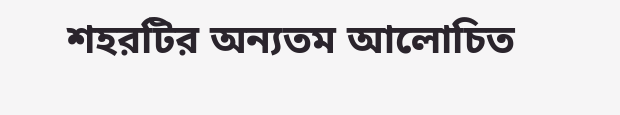শহরটির অন্যতম আলোচিত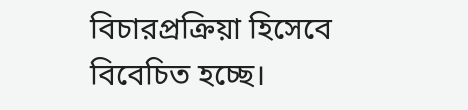বিচারপ্রক্রিয়া হিসেবে বিবেচিত হচ্ছে।